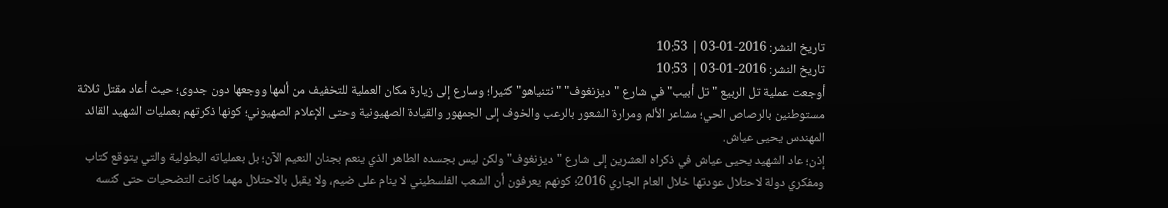تاريخ النشر: 2016-01-03 | 10:53
تاريخ النشر: 2016-01-03 | 10:53
أوجعت عملية تل الربيع " تل أبيب" في شارع "ديزنغوف" "نتنياهو" كثيرا؛ وسارع إلى زيارة مكان العملية للتخفيف من ألمها ووجعها دون جدوى؛ حيث أعاد مقتل ثلاثة مستوطنين بالرصاص الحي؛ مشاعر الألم ومرارة الشعور بالرعب والخوف إلى الجمهور والقيادة الصهيونية وحتى الإعلام الصهيوني؛ كونها ذكرتهم بعمليات الشهيد القائد المهندس يحيى عياش.
إذن؛ عاد الشهيد يحيى عياش في ذكراه العشرين إلى شارع "ديزنغوف" ولكن ليس بجسده الطاهر الذي ينعم بجنان النعيم الآن؛ بل بعملياته البطولية والتي يتوقع كتاب ومفكري دولة لاحتلال عودتها خلال العام الجاري 2016؛ كونهم يعرفون أن الشعب الفلسطيني لا ينام على ضيم، ولا يقبل بالاحتلال مهما كانت التضحيات حتى كنسه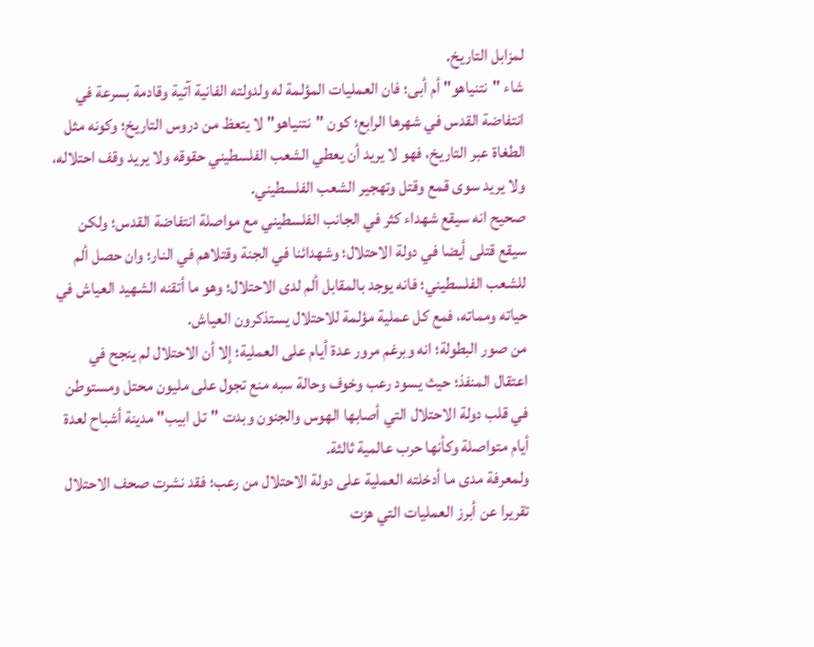لمزابل التاريخ.
شاء "نتنياهو" أم أبى؛ فان العمليات المؤلمة له ولدولته الفانية آتية وقادمة بسرعة في انتفاضة القدس في شهرها الرابع؛ كون "نتنياهو" لا يتعظ من دروس التاريخ؛ وكونه مثل الطغاة عبر التاريخ، فهو لا يريد أن يعطي الشعب الفلسطيني حقوقه ولا يريد وقف احتلاله، ولا يريد سوى قمع وقتل وتهجير الشعب الفلسطيني.
صحيح انه سيقع شهداء كثر في الجانب الفلسطيني مع مواصلة انتفاضة القدس؛ ولكن سيقع قتلى أيضا في دولة الاحتلال؛ وشهدائنا في الجنة وقتلاهم في النار؛ وان حصل ألم للشعب الفلسطيني؛ فانه يوجد بالمقابل ألم لدى الاحتلال؛ وهو ما أتقنه الشهيد العياش في حياته ومماته، فمع كل عملية مؤلمة للاحتلال يستذكرون العياش.
من صور البطولة؛ انه وبرغم مرور عدة أيام على العملية؛ إلا أن الاحتلال لم ينجح في اعتقال المنفذ؛ حيث يسود رعب وخوف وحالة سبه منع تجول على مليون محتل ومستوطن في قلب دولة الاحتلال التي أصابها الهوس والجنون وبدت "تل ابيب" مدينة أشباح لعدة أيام متواصلة وكأنها حرب عالمية ثالثة.
ولمعرفة مدى ما أدخلته العملية على دولة الاحتلال من رعب؛ فقد نشرت صحف الاحتلال تقريرا عن أبرز العمليات التي هزت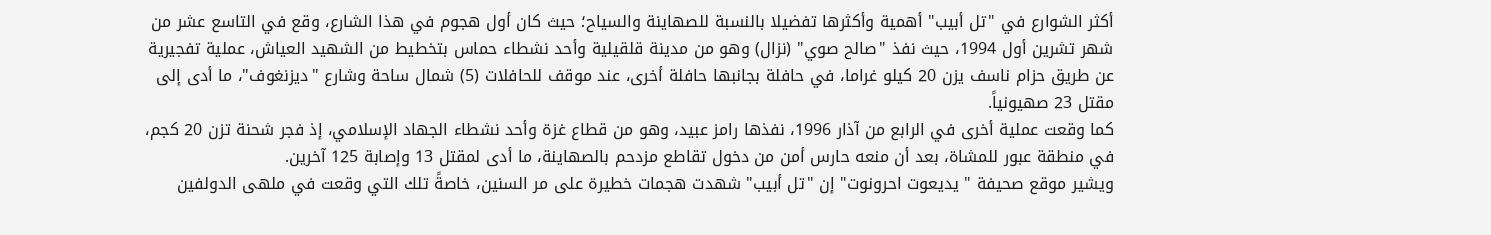أكثر الشوارع في "تل أبيب" أهمية وأكثرها تفضيلا بالنسبة للصهاينة والسياح؛ حيث كان أول هجوم في هذا الشارع، وقع في التاسع عشر من شهر تشرين أول 1994، حيث نفذ "صالح صوي" (نزال) وهو من مدينة قلقيلية وأحد نشطاء حماس بتخطيط من الشهيد العياش، عملية تفجيرية عن طريق حزام ناسف يزن 20 كيلو غراما، في حافلة بجانبها حافلة أخرى، عند موقف للحافلات (5) شمال ساحة وشارع "ديزنغوف"، ما أدى إلى مقتل 23 صهيونياً.
كما وقعت عملية أخرى في الرابع من آذار 1996، نفذها رامز عبيد، وهو من قطاع غزة وأحد نشطاء الجهاد الإسلامي، إذ فجر شحنة تزن 20 كجم، في منطقة عبور للمشاة، بعد أن منعه حارس أمن من دخول تقاطع مزدحم بالصهاينة، ما أدى لمقتل 13 وإصابة 125 آخرين.
ويشير موقع صحيفة " يديعوت احرونوت" إن "تل أبيب" شهدت هجمات خطيرة على مر السنين، خاصةً تلك التي وقعت في ملهى الدولفين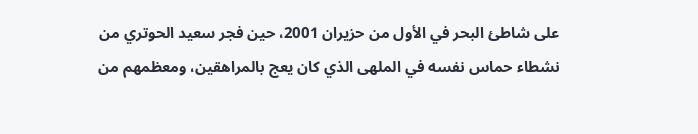على شاطئ البحر في الأول من حزيران 2001، حين فجر سعيد الحوتري من نشطاء حماس نفسه في الملهى الذي كان يعج بالمراهقين، ومعظمهم من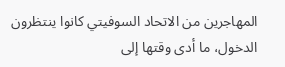المهاجرين من الاتحاد السوفيتي كانوا ينتظرون الدخول، ما أدى وقتها إلى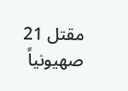مقتل 21 صهيونياً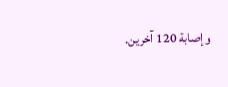وإصابة 120 آخرين.